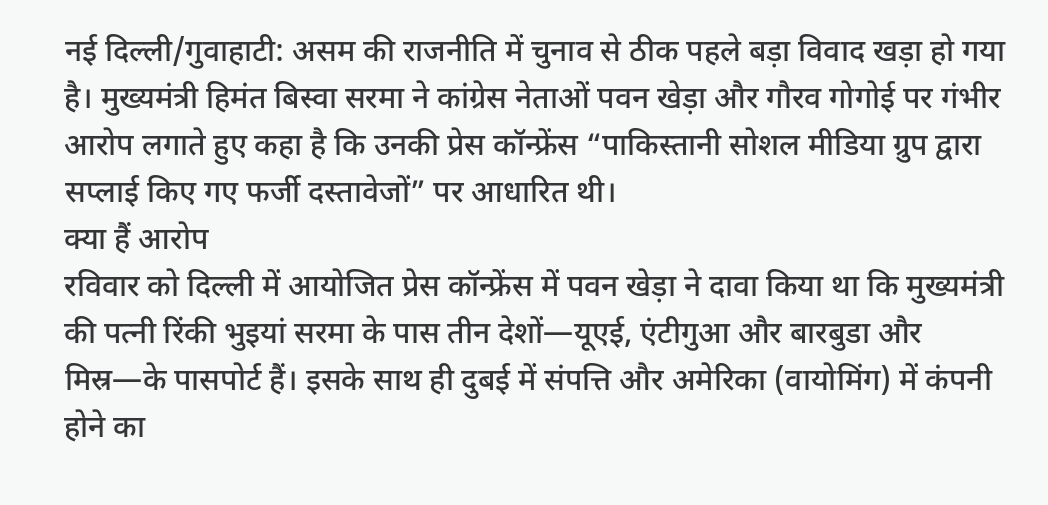नई दिल्ली/गुवाहाटी: असम की राजनीति में चुनाव से ठीक पहले बड़ा विवाद खड़ा हो गया है। मुख्यमंत्री हिमंत बिस्वा सरमा ने कांग्रेस नेताओं पवन खेड़ा और गौरव गोगोई पर गंभीर आरोप लगाते हुए कहा है कि उनकी प्रेस कॉन्फ्रेंस “पाकिस्तानी सोशल मीडिया ग्रुप द्वारा सप्लाई किए गए फर्जी दस्तावेजों” पर आधारित थी।
क्या हैं आरोप
रविवार को दिल्ली में आयोजित प्रेस कॉन्फ्रेंस में पवन खेड़ा ने दावा किया था कि मुख्यमंत्री की पत्नी रिंकी भुइयां सरमा के पास तीन देशों—यूएई, एंटीगुआ और बारबुडा और मिस्र—के पासपोर्ट हैं। इसके साथ ही दुबई में संपत्ति और अमेरिका (वायोमिंग) में कंपनी होने का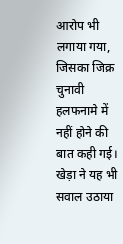आरोप भी लगाया गया, जिसका जिक्र चुनावी हलफनामे में नहीं होने की बात कही गई।
खेड़ा ने यह भी सवाल उठाया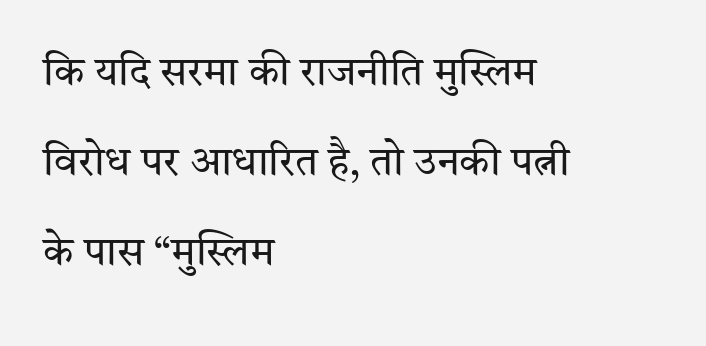कि यदि सरमा की राजनीति मुस्लिम विरोध पर आधारित है, तो उनकी पत्नी के पास “मुस्लिम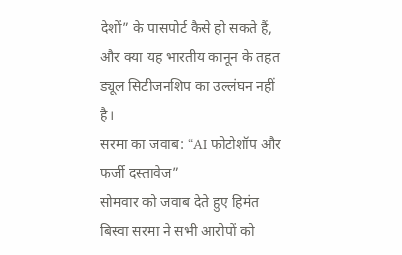देशों” के पासपोर्ट कैसे हो सकते हैं, और क्या यह भारतीय कानून के तहत ड्यूल सिटीजनशिप का उल्लंघन नहीं है।
सरमा का जवाब: “AI फोटोशॉप और फर्जी दस्तावेज”
सोमवार को जवाब देते हुए हिमंत बिस्वा सरमा ने सभी आरोपों को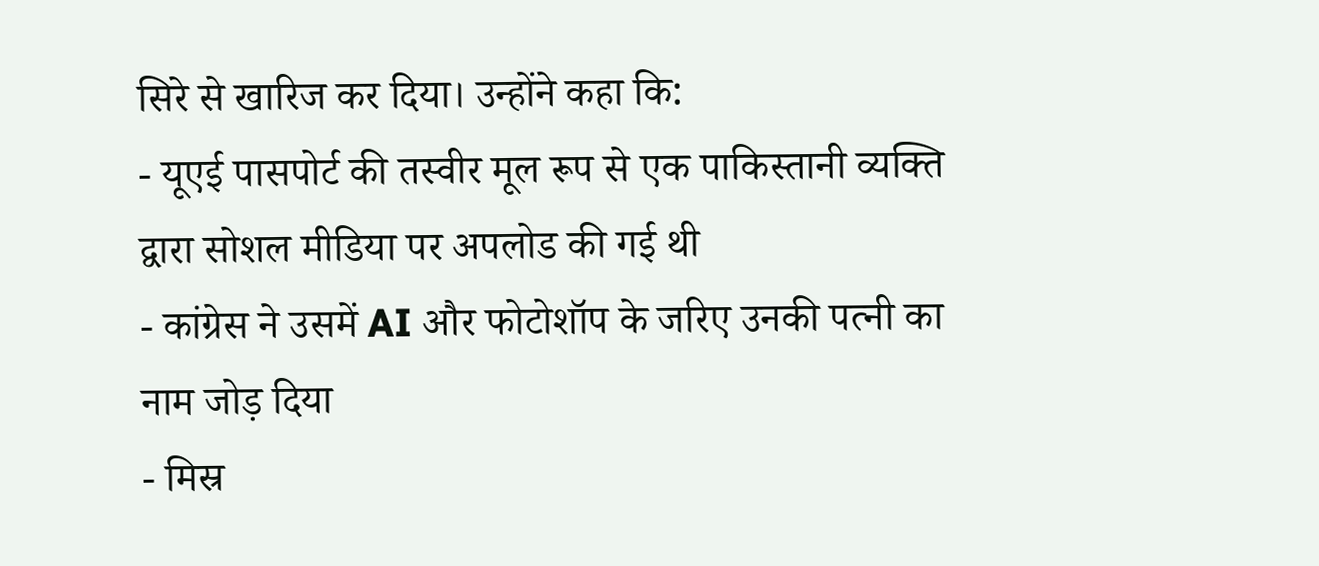सिरे से खारिज कर दिया। उन्होंने कहा कि:
- यूएई पासपोर्ट की तस्वीर मूल रूप से एक पाकिस्तानी व्यक्ति द्वारा सोशल मीडिया पर अपलोड की गई थी
- कांग्रेस ने उसमें AI और फोटोशॉप के जरिए उनकी पत्नी का नाम जोड़ दिया
- मिस्र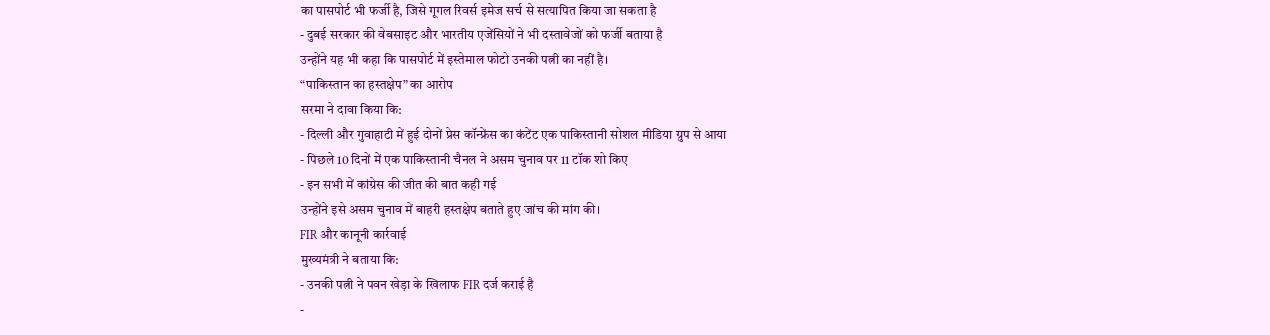का पासपोर्ट भी फर्जी है, जिसे गूगल रिवर्स इमेज सर्च से सत्यापित किया जा सकता है
- दुबई सरकार की वेबसाइट और भारतीय एजेंसियों ने भी दस्तावेजों को फर्जी बताया है
उन्होंने यह भी कहा कि पासपोर्ट में इस्तेमाल फोटो उनकी पत्नी का नहीं है।
“पाकिस्तान का हस्तक्षेप” का आरोप
सरमा ने दावा किया कि:
- दिल्ली और गुवाहाटी में हुई दोनों प्रेस कॉन्फ्रेंस का कंटेंट एक पाकिस्तानी सोशल मीडिया ग्रुप से आया
- पिछले 10 दिनों में एक पाकिस्तानी चैनल ने असम चुनाव पर 11 टॉक शो किए
- इन सभी में कांग्रेस की जीत की बात कही गई
उन्होंने इसे असम चुनाव में बाहरी हस्तक्षेप बताते हुए जांच की मांग की।
FIR और कानूनी कार्रवाई
मुख्यमंत्री ने बताया कि:
- उनकी पत्नी ने पवन खेड़ा के खिलाफ FIR दर्ज कराई है
-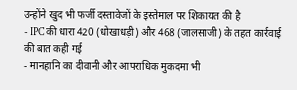उन्होंने खुद भी फर्जी दस्तावेजों के इस्तेमाल पर शिकायत की है
- IPC की धारा 420 (धोखाधड़ी) और 468 (जालसाजी) के तहत कार्रवाई की बात कही गई
- मानहानि का दीवानी और आपराधिक मुकदमा भी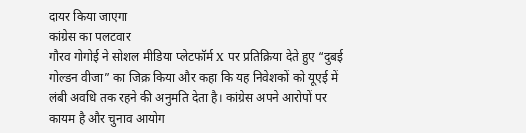दायर किया जाएगा
कांग्रेस का पलटवार
गौरव गोगोई ने सोशल मीडिया प्लेटफॉर्म X पर प्रतिक्रिया देते हुए “दुबई गोल्डन वीजा” का जिक्र किया और कहा कि यह निवेशकों को यूएई में लंबी अवधि तक रहने की अनुमति देता है। कांग्रेस अपने आरोपों पर कायम है और चुनाव आयोग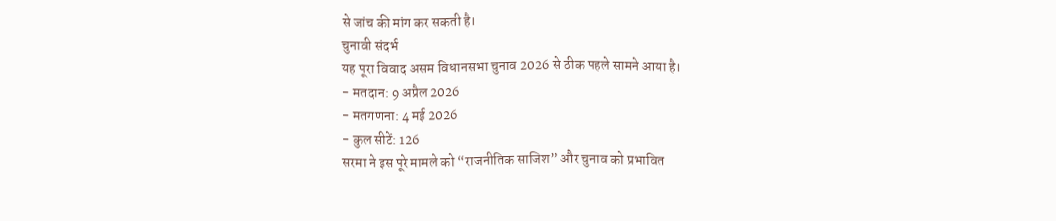से जांच की मांग कर सकती है।
चुनावी संदर्भ
यह पूरा विवाद असम विधानसभा चुनाव 2026 से ठीक पहले सामने आया है।
- मतदान: 9 अप्रैल 2026
- मतगणना: 4 मई 2026
- कुल सीटें: 126
सरमा ने इस पूरे मामले को “राजनीतिक साजिश” और चुनाव को प्रभावित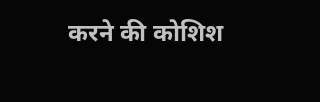करने की कोशिश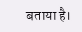बताया है।